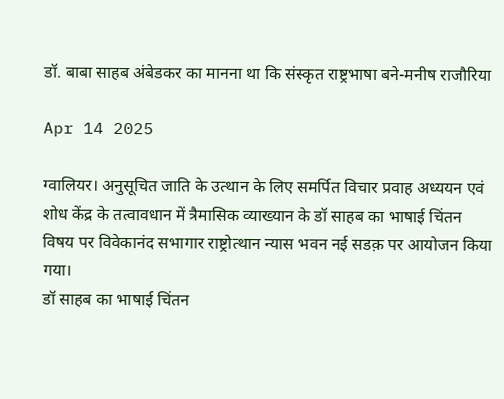डॉ. बाबा साहब अंबेडकर का मानना था कि संस्कृत राष्ट्रभाषा बने-मनीष राजौरिया

Apr 14 2025

ग्वालियर। अनुसूचित जाति के उत्थान के लिए समर्पित विचार प्रवाह अध्ययन एवं शोध केंद्र के तत्वावधान में त्रैमासिक व्याख्यान के डॉ साहब का भाषाई चिंतन विषय पर विवेकानंद सभागार राष्ट्रोत्थान न्यास भवन नई सडक़ पर आयोजन किया गया।
डॉ साहब का भाषाई चिंतन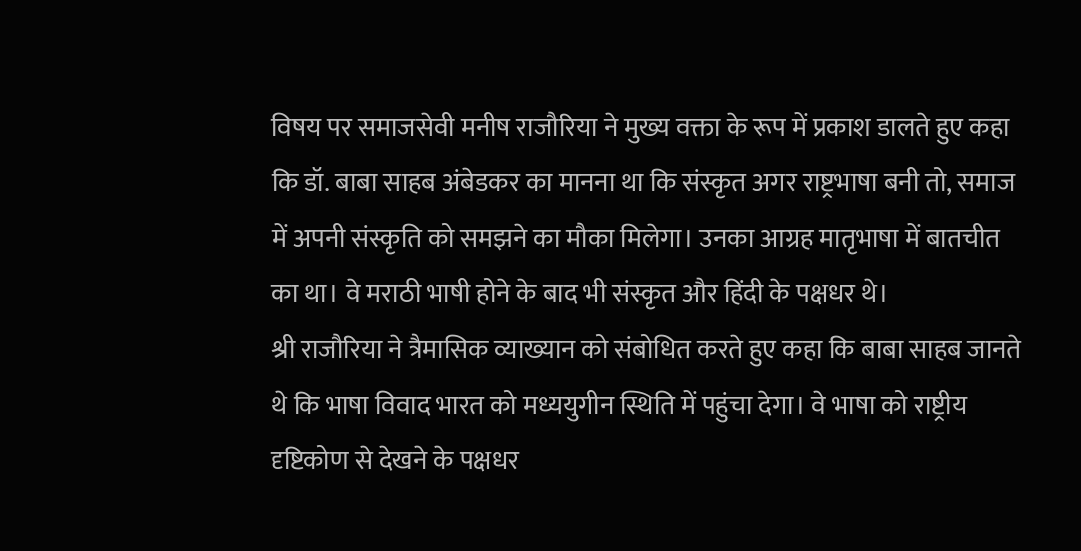विषय पर समाजसेवी मनीष राजौरिया ने मुख्य वक्ता के रूप में प्रकाश डालते हुए कहा कि डॉ. बाबा साहब अंबेडकर का मानना था कि संस्कृत अगर राष्ट्रभाषा बनी तो, समाज में अपनी संस्कृति को समझने का मौका मिलेगा। उनका आग्रह मातृभाषा में बातचीत का था। वे मराठी भाषी होने के बाद भी संस्कृत और हिंदी के पक्षधर थे।
श्री राजौरिया ने त्रैमासिक व्याख्यान को संबोधित करते हुए कहा कि बाबा साहब जानते थे कि भाषा विवाद भारत को मध्ययुगीन स्थिति में पहुंचा देगा। वे भाषा को राष्ट्रीय दृष्टिकोण से देखने के पक्षधर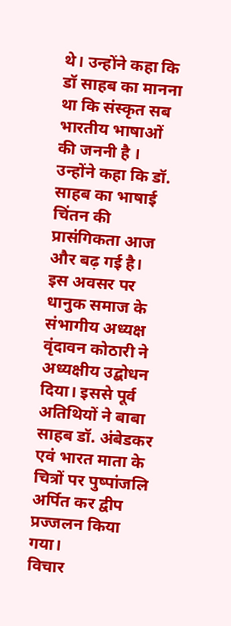थे। उन्होंने कहा कि डॉ साहब का मानना था कि संस्कृत सब भारतीय भाषाओं की जननी है । उन्होंने कहा कि डॉ. साहब का भाषाई चिंतन की प्रासंगिकता आज और बढ़ गई है।
इस अवसर पर धानुक समाज के संभागीय अध्यक्ष वृंदावन कोठारी ने अध्यक्षीय उद्बोधन दिया। इससे पूर्व अतिथियों ने बाबा साहब डॉ. अंबेडकर एवं भारत माता के चित्रों पर पुष्पांजलि अर्पित कर द्वीप प्रज्जलन किया गया।
विचार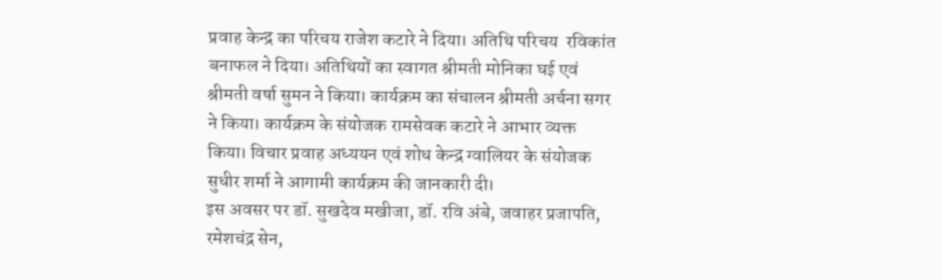प्रवाह केन्द्र का परिचय राजेश कटारे ने दिया। अतिथि परिचय  रविकांत बनाफल ने दिया। अतिथियों का स्वागत श्रीमती मोनिका घई एवं श्रीमती वर्षा सुमन ने किया। कार्यक्रम का संचालन श्रीमती अर्चना सगर ने किया। कार्यक्रम के संयोजक रामसेवक कटारे ने आभार व्यक्त किया। विचार प्रवाह अध्ययन एवं शोध केन्द्र ग्वालियर के संयोजक सुधीर शर्मा ने आगामी कार्यक्रम की जानकारी दी।
इस अवसर पर डॉ. सुखदेव मखीजा, डॉ. रवि अंबे, जवाहर प्रजापति, रमेशचंद्र सेन,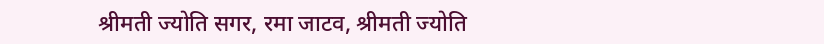श्रीमती ज्योति सगर, रमा जाटव, श्रीमती ज्योति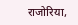राजोरिया,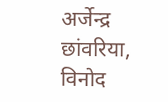अर्जेन्द्र छांवरिया, विनोद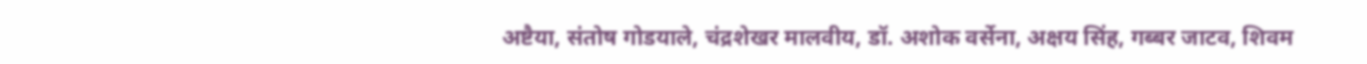अष्टैया, संतोष गोडयाले, चंद्रशेखर मालवीय, डॉ. अशोक वर्सेना, अक्षय सिंह, गब्बर जाटव, शिवम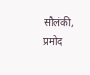सौलंकी, प्रमोद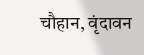चौहान, वृंदावन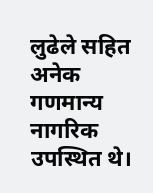लुढेले सहित अनेक गणमान्य नागरिक उपस्थित थे।